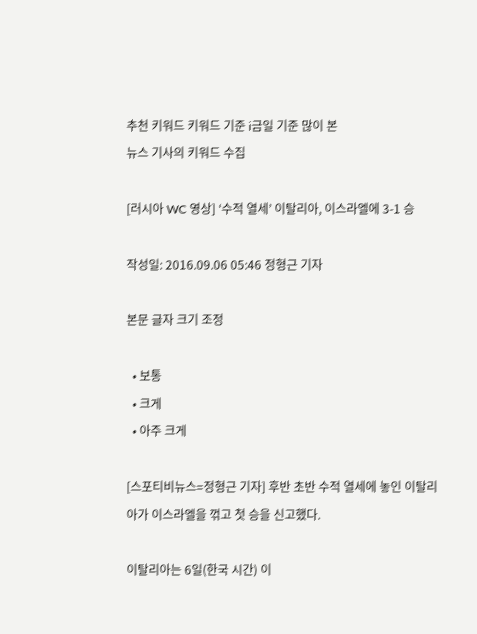추천 키워드 키워드 기준 i금일 기준 많이 본
뉴스 기사의 키워드 수집

[러시아 WC 영상] ‘수적 열세’ 이탈리아, 이스라엘에 3-1 승

작성일: 2016.09.06 05:46 정형근 기자

본문 글자 크기 조정

  • 보통
  • 크게
  • 아주 크게

[스포티비뉴스=정형근 기자] 후반 초반 수적 열세에 놓인 이탈리아가 이스라엘을 꺾고 첫 승을 신고했다.

이탈리아는 6일(한국 시간) 이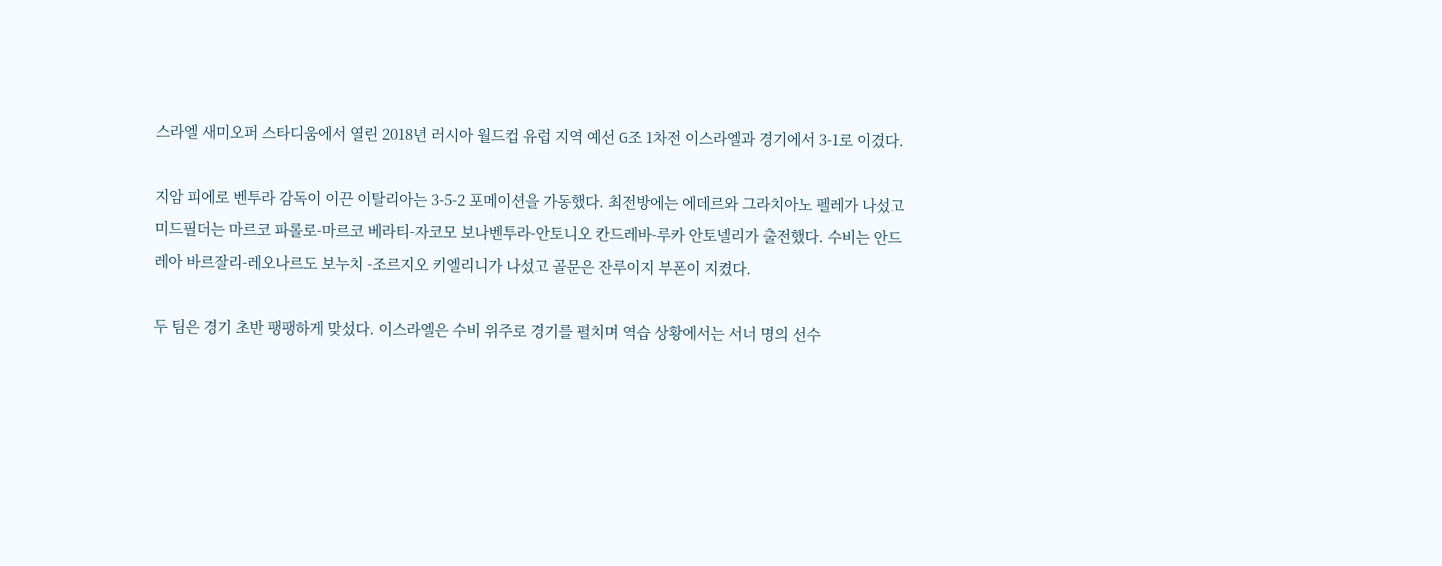스라엘 새미오퍼 스타디움에서 열린 2018년 러시아 월드컵 유럽 지역 예선 G조 1차전 이스라엘과 경기에서 3-1로 이겼다.

지암 피에로 벤투라 감독이 이끈 이탈리아는 3-5-2 포메이션을 가동했다. 최전방에는 에데르와 그라치아노 펠레가 나섰고 미드필더는 마르코 파롤로-마르코 베라티-자코모 보나벤투라-안토니오 칸드레바-루카 안토넬리가 출전했다. 수비는 안드레아 바르잘리-레오나르도 보누치 -조르지오 키엘리니가 나섰고 골문은 잔루이지 부폰이 지켰다.

두 팀은 경기 초반 팽팽하게 맞섰다. 이스라엘은 수비 위주로 경기를 펼치며 역습 상황에서는 서너 명의 선수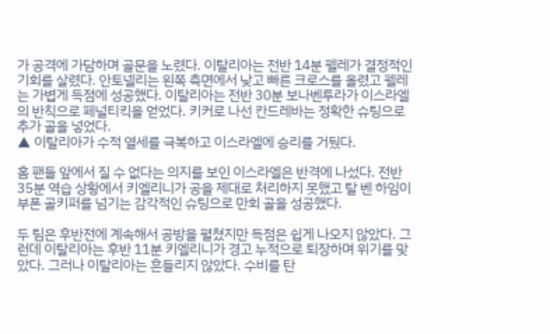가 공격에 가담하며 골문을 노렸다. 이탈리아는 전반 14분 펠레가 결정적인 기회를 살렸다. 안토넬리는 왼쪽 측면에서 낮고 빠른 크로스를 올렸고 펠레는 가볍게 득점에 성공했다. 이탈리아는 전반 30분 보나벤투라가 이스라엘의 반칙으로 페널티킥을 얻었다. 키커로 나선 칸드레바는 정확한 슈팅으로 추가 골을 넣었다.
▲ 이탈리아가 수적 열세를 극복하고 이스라엘에 승리를 거뒀다.

홈 팬들 앞에서 질 수 없다는 의지를 보인 이스라엘은 반격에 나섰다. 전반 35분 역습 상황에서 키엘리니가 공을 제대로 처리하지 못했고 탈 벤 하임이 부폰 골키퍼를 넘기는 감각적인 슈팅으로 만회 골을 성공했다.

두 팀은 후반전에 계속해서 공방을 펼쳤지만 득점은 쉽게 나오지 않았다. 그런데 이탈리아는 후반 11분 키엘리니가 경고 누적으로 퇴장하며 위기를 맞았다. 그러나 이탈리아는 흔들리지 않았다. 수비를 탄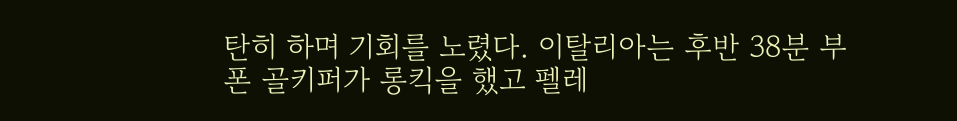탄히 하며 기회를 노렸다. 이탈리아는 후반 38분 부폰 골키퍼가 롱킥을 했고 펠레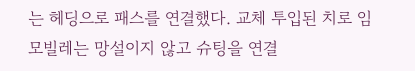는 헤딩으로 패스를 연결했다. 교체 투입된 치로 임모빌레는 망설이지 않고 슈팅을 연결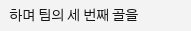하며 팀의 세 번째 골을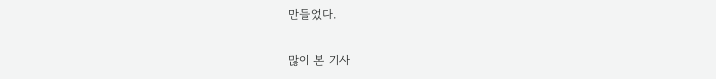만들었다.

많이 본 기사